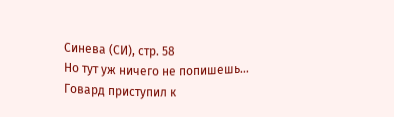Синева (СИ), стр. 58
Но тут уж ничего не попишешь…
Говард приступил к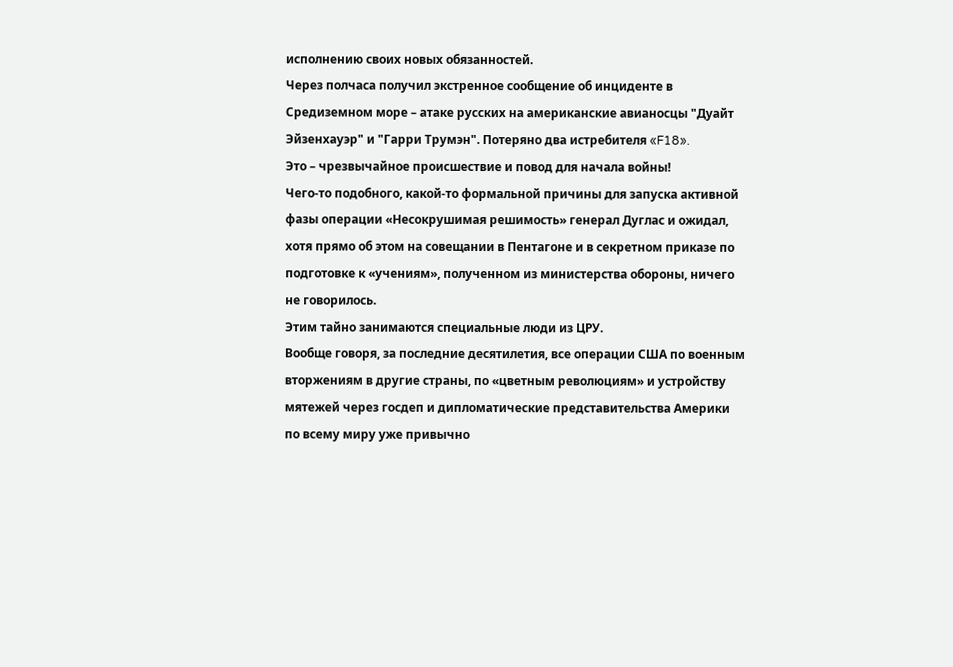исполнению своих новых обязанностей.
Через полчаса получил экстренное сообщение об инциденте в Средиземном море – атаке русских на американские авианосцы "Дуайт Эйзенхауэр" и "Гарри Трумэн". Потеряно два истребителя «F18».
Это – чрезвычайное происшествие и повод для начала войны!
Чего-то подобного, какой-то формальной причины для запуска активной фазы операции «Несокрушимая решимость» генерал Дуглас и ожидал, хотя прямо об этом на совещании в Пентагоне и в секретном приказе по подготовке к «учениям», полученном из министерства обороны, ничего не говорилось.
Этим тайно занимаются специальные люди из ЦРУ.
Вообще говоря, за последние десятилетия, все операции США по военным вторжениям в другие страны, по «цветным революциям» и устройству мятежей через госдеп и дипломатические представительства Америки по всему миру уже привычно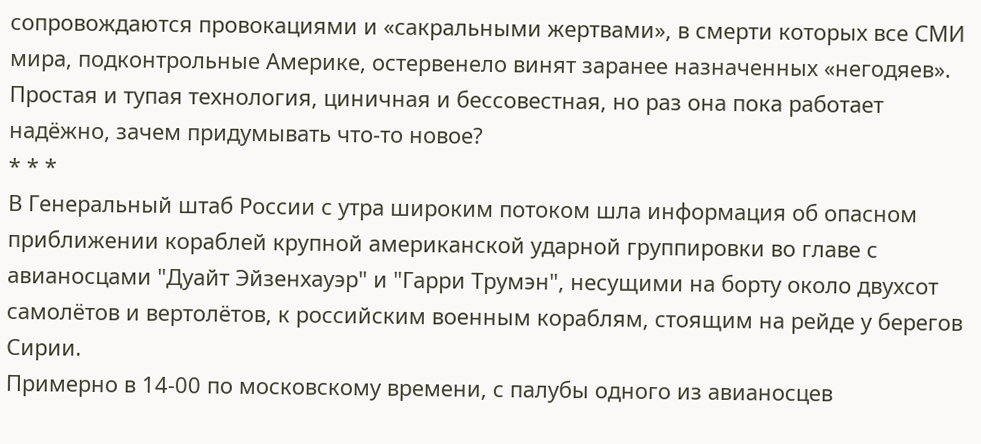сопровождаются провокациями и «сакральными жертвами», в смерти которых все СМИ мира, подконтрольные Америке, остервенело винят заранее назначенных «негодяев».
Простая и тупая технология, циничная и бессовестная, но раз она пока работает надёжно, зачем придумывать что-то новое?
* * *
В Генеральный штаб России с утра широким потоком шла информация об опасном приближении кораблей крупной американской ударной группировки во главе с авианосцами "Дуайт Эйзенхауэр" и "Гарри Трумэн", несущими на борту около двухсот самолётов и вертолётов, к российским военным кораблям, стоящим на рейде у берегов Сирии.
Примерно в 14-00 по московскому времени, с палубы одного из авианосцев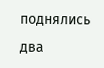поднялись два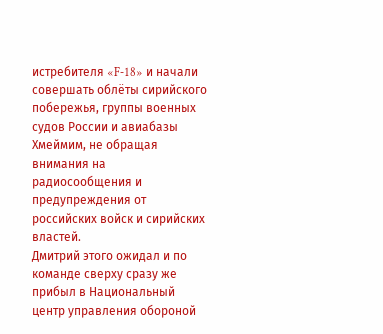истребителя «F-18» и начали совершать облёты сирийского побережья, группы военных судов России и авиабазы Хмеймим, не обращая внимания на радиосообщения и предупреждения от российских войск и сирийских властей.
Дмитрий этого ожидал и по команде сверху сразу же прибыл в Национальный центр управления обороной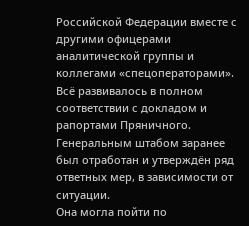Российской Федерации вместе с другими офицерами аналитической группы и коллегами «спецоператорами».
Всё развивалось в полном соответствии с докладом и рапортами Пряничного. Генеральным штабом заранее был отработан и утверждён ряд ответных мер, в зависимости от ситуации.
Она могла пойти по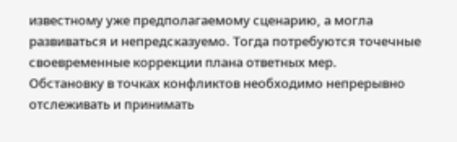известному уже предполагаемому сценарию, а могла развиваться и непредсказуемо. Тогда потребуются точечные своевременные коррекции плана ответных мер.
Обстановку в точках конфликтов необходимо непрерывно отслеживать и принимать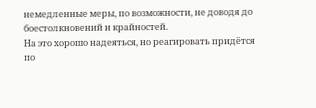немедленные меры, по возможности, не доводя до боестолкновений и крайностей.
На это хорошо надеяться, но реагировать придётся по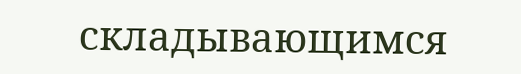складывающимся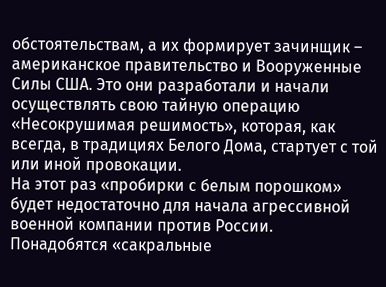обстоятельствам, а их формирует зачинщик – американское правительство и Вооруженные Силы США. Это они разработали и начали осуществлять свою тайную операцию «Несокрушимая решимость», которая, как всегда, в традициях Белого Дома, стартует с той или иной провокации.
На этот раз «пробирки с белым порошком» будет недостаточно для начала агрессивной военной компании против России.
Понадобятся «сакральные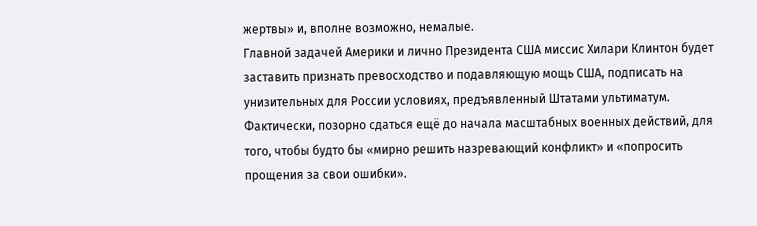жертвы» и, вполне возможно, немалые.
Главной задачей Америки и лично Президента США миссис Хилари Клинтон будет заставить признать превосходство и подавляющую мощь США, подписать на унизительных для России условиях, предъявленный Штатами ультиматум. Фактически, позорно сдаться ещё до начала масштабных военных действий, для того, чтобы будто бы «мирно решить назревающий конфликт» и «попросить прощения за свои ошибки».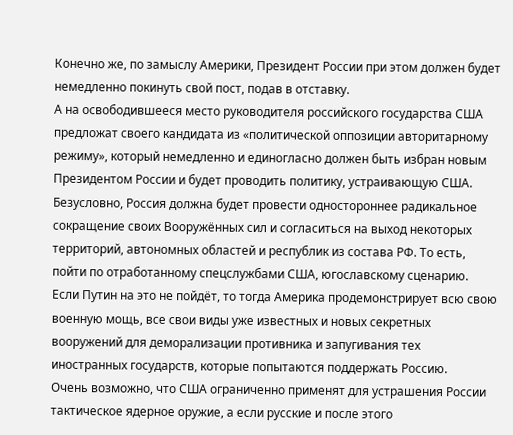Конечно же, по замыслу Америки, Президент России при этом должен будет немедленно покинуть свой пост, подав в отставку.
А на освободившееся место руководителя российского государства США предложат своего кандидата из «политической оппозиции авторитарному режиму», который немедленно и единогласно должен быть избран новым Президентом России и будет проводить политику, устраивающую США.
Безусловно, Россия должна будет провести одностороннее радикальное сокращение своих Вооружённых сил и согласиться на выход некоторых территорий, автономных областей и республик из состава РФ. То есть, пойти по отработанному спецслужбами США, югославскому сценарию.
Если Путин на это не пойдёт, то тогда Америка продемонстрирует всю свою военную мощь, все свои виды уже известных и новых секретных вооружений для деморализации противника и запугивания тех иностранных государств, которые попытаются поддержать Россию.
Очень возможно, что США ограниченно применят для устрашения России тактическое ядерное оружие, а если русские и после этого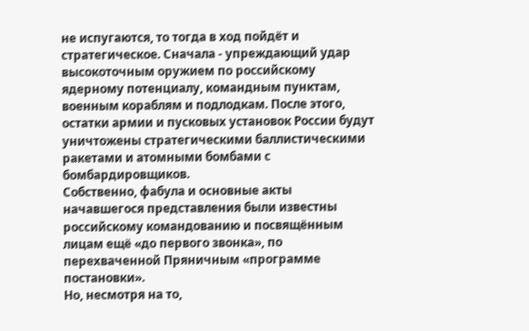не испугаются, то тогда в ход пойдёт и стратегическое. Сначала - упреждающий удар высокоточным оружием по российскому ядерному потенциалу, командным пунктам, военным кораблям и подлодкам. После этого, остатки армии и пусковых установок России будут уничтожены стратегическими баллистическими ракетами и атомными бомбами с бомбардировщиков.
Собственно, фабула и основные акты начавшегося представления были известны российскому командованию и посвящённым лицам ещё «до первого звонка», по перехваченной Пряничным «программе постановки».
Но, несмотря на то,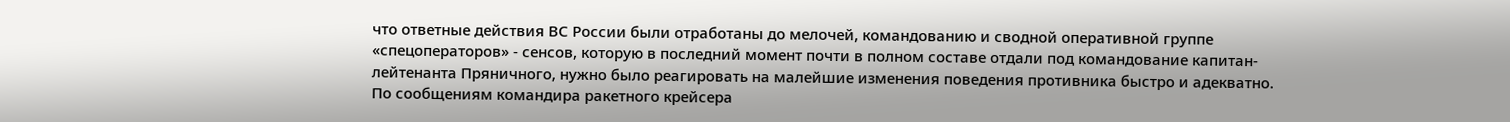что ответные действия ВС России были отработаны до мелочей, командованию и сводной оперативной группе «спецоператоров» - сенсов, которую в последний момент почти в полном составе отдали под командование капитан-лейтенанта Пряничного, нужно было реагировать на малейшие изменения поведения противника быстро и адекватно.
По сообщениям командира ракетного крейсера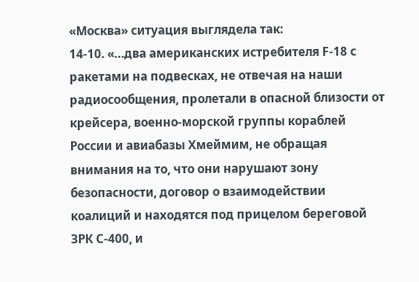«Москва» ситуация выглядела так:
14-10. «…два американских истребителя F-18 с ракетами на подвесках, не отвечая на наши радиосообщения, пролетали в опасной близости от крейсера, военно-морской группы кораблей России и авиабазы Хмеймим, не обращая внимания на то, что они нарушают зону безопасности, договор о взаимодействии коалиций и находятся под прицелом береговой ЗРК С-400, и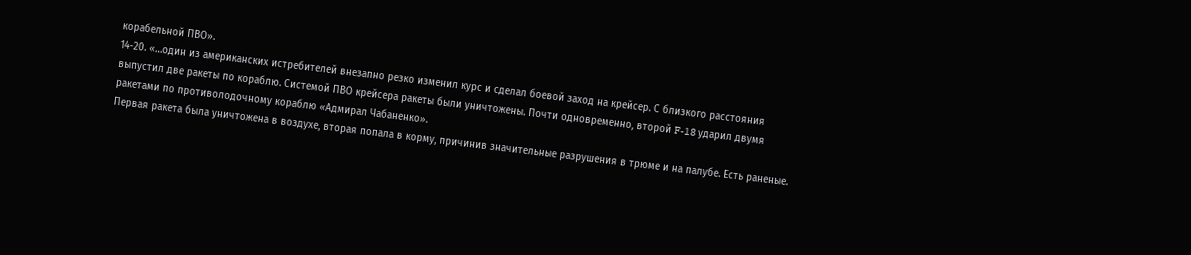корабельной ПВО».
14-20. «…один из американских истребителей внезапно резко изменил курс и сделал боевой заход на крейсер. С близкого расстояния выпустил две ракеты по кораблю. Системой ПВО крейсера ракеты были уничтожены. Почти одновременно, второй F-18 ударил двумя ракетами по противолодочному кораблю «Адмирал Чабаненко».
Первая ракета была уничтожена в воздухе, вторая попала в корму, причинив значительные разрушения в трюме и на палубе. Есть раненые.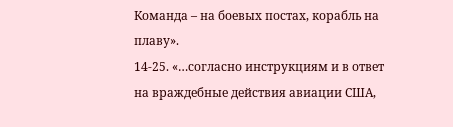Команда – на боевых постах, корабль на плаву».
14-25. «…согласно инструкциям и в ответ на враждебные действия авиации США,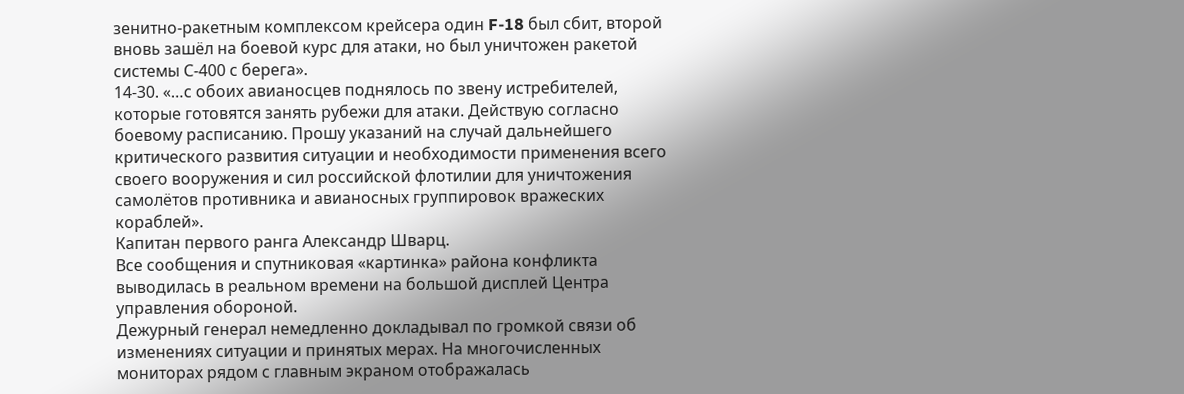зенитно-ракетным комплексом крейсера один F-18 был сбит, второй вновь зашёл на боевой курс для атаки, но был уничтожен ракетой системы С-400 с берега».
14-30. «…с обоих авианосцев поднялось по звену истребителей, которые готовятся занять рубежи для атаки. Действую согласно боевому расписанию. Прошу указаний на случай дальнейшего критического развития ситуации и необходимости применения всего своего вооружения и сил российской флотилии для уничтожения самолётов противника и авианосных группировок вражеских кораблей».
Капитан первого ранга Александр Шварц.
Все сообщения и спутниковая «картинка» района конфликта выводилась в реальном времени на большой дисплей Центра управления обороной.
Дежурный генерал немедленно докладывал по громкой связи об изменениях ситуации и принятых мерах. На многочисленных мониторах рядом с главным экраном отображалась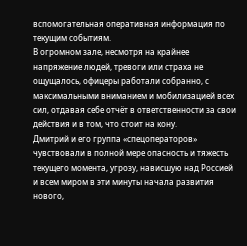вспомогательная оперативная информация по текущим событиям.
В огромном зале, несмотря на крайнее напряжение людей, тревоги или страха не ощущалось, офицеры работали собранно, с максимальными вниманием и мобилизацией всех сил, отдавая себе отчёт в ответственности за свои действия и в том, что стоит на кону.
Дмитрий и его группа «спецоператоров» чувствовали в полной мере опасность и тяжесть текущего момента, угрозу, нависшую над Россией и всем миром в эти минуты начала развития нового,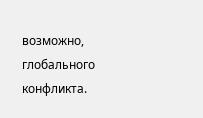возможно, глобального конфликта.